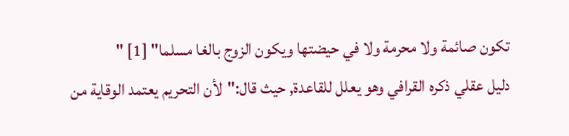تكون صائمة ولا محرمة ولا في حيضتها ويكون الزوج بالغا مسلما" [1] "
دليل عقلي ذكره القرافي وهو يعلل للقاعدة, حيث قال:"لأن التحريم يعتمد الوقاية من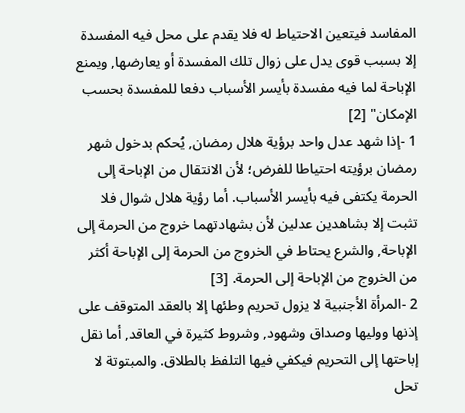المفاسد فيتعين الاحتياط له فلا يقدم على محل فيه المفسدة إلا بسبب قوى يدل على زوال تلك المفسدة أو يعارضها, ويمنع الإباحة لما فيه مفسدة بأيسر الأسباب دفعا للمفسدة بحسب الإمكان" [2]
1 -إذا شهد عدل واحد برؤية هلال رمضان, يُحكم بدخول شهر رمضان برؤيته احتياطا للفرض؛ لأن الانتقال من الإباحة إلى الحرمة يكتفى فيه بأيسر الأسباب. أما رؤية هلال شوال فلا تثبت إلا بشاهدين عدلين لأن بشهادتهما خروج من الحرمة إلى الإباحة, والشرع يحتاط في الخروج من الحرمة إلى الإباحة أكثر من الخروج من الإباحة إلى الحرمة. [3]
2 -المرأة الأجنبية لا يزول تحريم وطئها إلا بالعقد المتوقف على إذنها ووليها وصداق وشهود, وشروط كثيرة في العاقد, أما نقل إباحتها إلى التحريم فيكفي فيها التلفظ بالطلاق. والمبتوتة لا تحل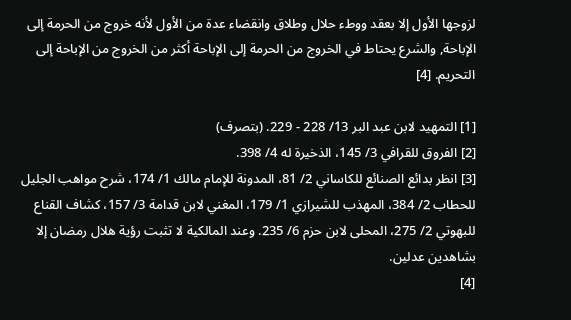لزوجها الأول إلا بعقد ووطء حلال وطلاق وانقضاء عدة من الأول لأنه خروج من الحرمة إلى الإباحة, والشرع يحتاط في الخروج من الحرمة إلى الإباحة أكثر من الخروج من الإباحة إلى التحريم. [4]

[1] التمهيد لابن عبد البر 13/ 228 - 229. (بتصرف)
[2] الفروق للقرافي 3/ 145، الذخيرة له 4/ 398.
[3] انظر بدائع الصنائع للكاساني 2/ 81، المدونة للإمام مالك 1/ 174، شرح مواهب الجليل للحطاب 2/ 384، المهذب للشيرازي 1/ 179، المغني لابن قدامة 3/ 157، كشاف القناع للبهوتي 2/ 275، المحلى لابن حزم 6/ 235. وعند المالكية لا تثبت رؤية هلال رمضان إلا بشاهدين عدلين.
[4]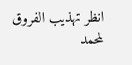انظر تهذيب الفروق لمحمد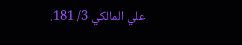علي المالكي 3/ 181.